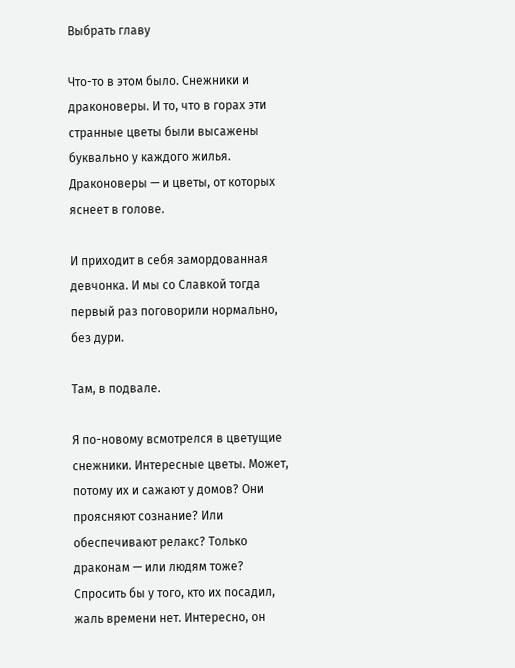Выбрать главу

Что-то в этом было. Снежники и драконоверы. И то, что в горах эти странные цветы были высажены буквально у каждого жилья. Драконоверы — и цветы, от которых яснеет в голове.

И приходит в себя замордованная девчонка. И мы со Славкой тогда первый раз поговорили нормально, без дури.

Там, в подвале.

Я по-новому всмотрелся в цветущие снежники. Интересные цветы. Может, потому их и сажают у домов? Они проясняют сознание? Или обеспечивают релакс? Только драконам — или людям тоже? Спросить бы у того, кто их посадил, жаль времени нет. Интересно, он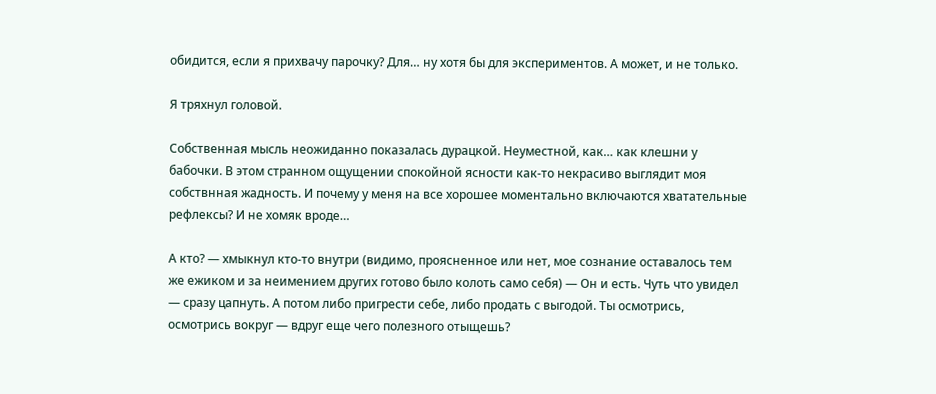обидится, если я прихвачу парочку? Для… ну хотя бы для экспериментов. А может, и не только.

Я тряхнул головой.

Собственная мысль неожиданно показалась дурацкой. Неуместной, как… как клешни у бабочки. В этом странном ощущении спокойной ясности как-то некрасиво выглядит моя собствнная жадность. И почему у меня на все хорошее моментально включаются хватательные рефлексы? И не хомяк вроде…

А кто? — хмыкнул кто-то внутри (видимо, проясненное или нет, мое сознание оставалось тем же ежиком и за неимением других готово было колоть само себя) — Он и есть. Чуть что увидел — сразу цапнуть. А потом либо пригрести себе, либо продать с выгодой. Ты осмотрись, осмотрись вокруг — вдруг еще чего полезного отыщешь?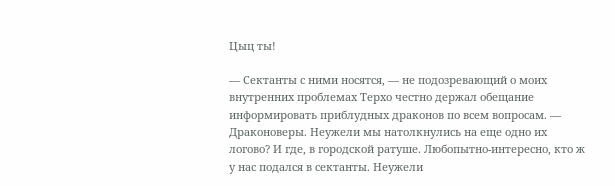Цыц ты!

— Сектанты с ними носятся, — не подозревающий о моих внутренних проблемах Терхо честно держал обещание информировать приблудных драконов по всем вопросам. — Драконоверы. Неужели мы натолкнулись на еще одно их логово? И где, в городской ратуше. Любопытно-интересно, кто ж у нас подался в сектанты. Неужели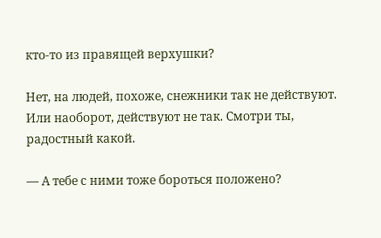кто-то из правящей верхушки?

Нет, на людей, похоже, снежники так не действуют. Или наоборот, действуют не так. Смотри ты, радостный какой.

— А тебе с ними тоже бороться положено?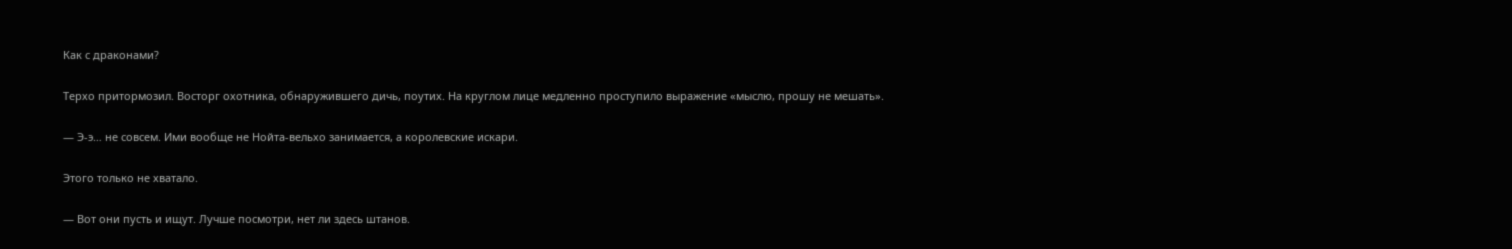Как с драконами?

Терхо притормозил. Восторг охотника, обнаружившего дичь, поутих. На круглом лице медленно проступило выражение «мыслю, прошу не мешать».

— Э-э… не совсем. Ими вообще не Нойта-вельхо занимается, а королевские искари.

Этого только не хватало.

— Вот они пусть и ищут. Лучше посмотри, нет ли здесь штанов.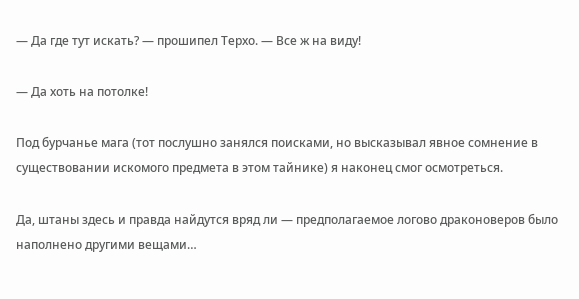— Да где тут искать? — прошипел Терхо. — Все ж на виду!

— Да хоть на потолке!

Под бурчанье мага (тот послушно занялся поисками, но высказывал явное сомнение в существовании искомого предмета в этом тайнике) я наконец смог осмотреться.

Да, штаны здесь и правда найдутся вряд ли — предполагаемое логово драконоверов было наполнено другими вещами…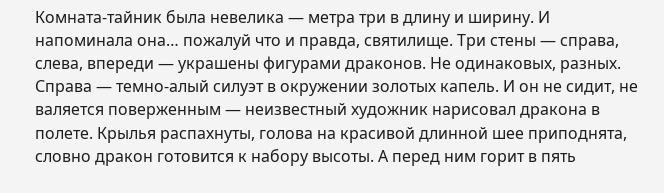Комната-тайник была невелика — метра три в длину и ширину. И напоминала она… пожалуй что и правда, святилище. Три стены — справа, слева, впереди — украшены фигурами драконов. Не одинаковых, разных. Справа — темно-алый силуэт в окружении золотых капель. И он не сидит, не валяется поверженным — неизвестный художник нарисовал дракона в полете. Крылья распахнуты, голова на красивой длинной шее приподнята, словно дракон готовится к набору высоты. А перед ним горит в пять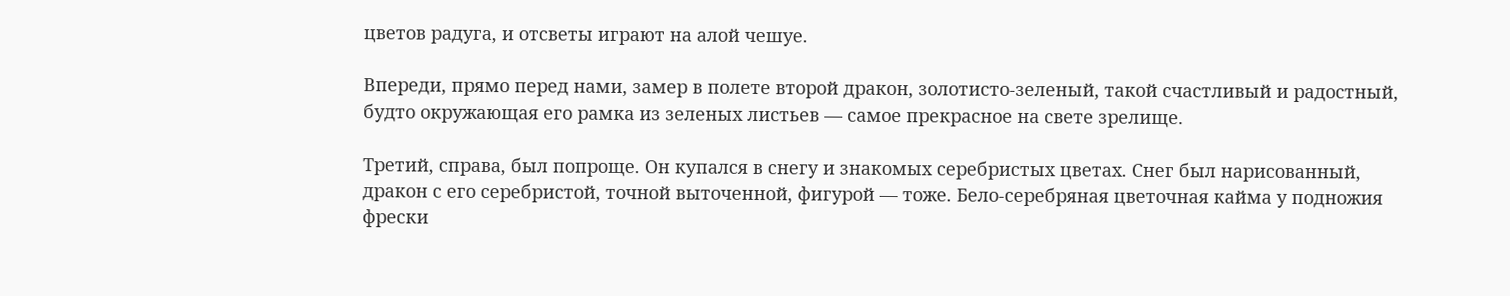цветов радуга, и отсветы играют на алой чешуе.

Впереди, прямо перед нами, замер в полете второй дракон, золотисто-зеленый, такой счастливый и радостный, будто окружающая его рамка из зеленых листьев — самое прекрасное на свете зрелище.

Третий, справа, был попроще. Он купался в снегу и знакомых серебристых цветах. Снег был нарисованный, дракон с его серебристой, точной выточенной, фигурой — тоже. Бело-серебряная цветочная кайма у подножия фрески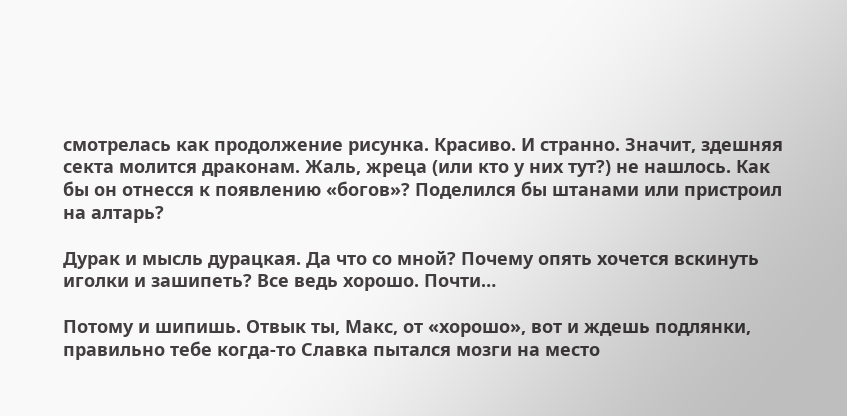смотрелась как продолжение рисунка. Красиво. И странно. Значит, здешняя секта молится драконам. Жаль, жреца (или кто у них тут?) не нашлось. Как бы он отнесся к появлению «богов»? Поделился бы штанами или пристроил на алтарь?

Дурак и мысль дурацкая. Да что со мной? Почему опять хочется вскинуть иголки и зашипеть? Все ведь хорошо. Почти…

Потому и шипишь. Отвык ты, Макс, от «хорошо», вот и ждешь подлянки, правильно тебе когда-то Славка пытался мозги на место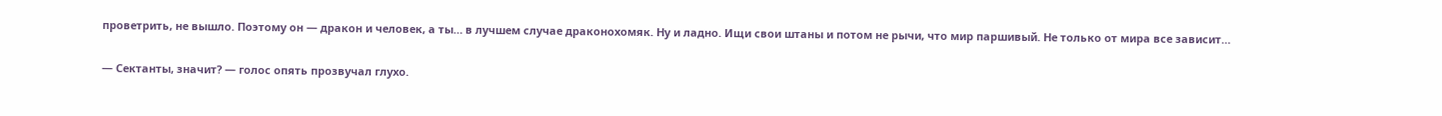проветрить, не вышло. Поэтому он — дракон и человек, а ты… в лучшем случае драконохомяк. Ну и ладно. Ищи свои штаны и потом не рычи, что мир паршивый. Не только от мира все зависит…

— Сектанты, значит? — голос опять прозвучал глухо.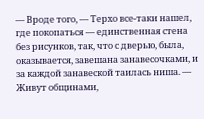— Вроде того, — Терхо все-таки нашел, где покопаться — единственная стена без рисунков, так, что с дверью, была, оказывается, завешана занавесочками, и за каждой занавеской таилась ниша. — Живут общинами,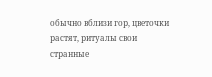обычно вблизи гор, цветочки растят, ритуалы свои странные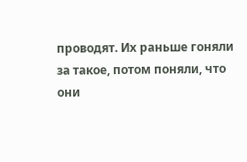проводят. Их раньше гоняли за такое, потом поняли, что они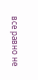все равно не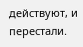действуют, и перестали.